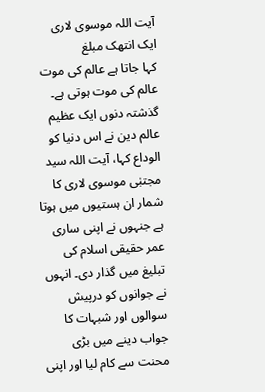آیت اللہ موسوی لاری ایک انتھک مبلغ
کہا جاتا ہے عالم کی موت عالم کی موت ہوتی ہے۔ گذشتہ دنوں ایک عظیم عالم دین نے اس دنیا کو الوداع کہا، آیت اللہ سید مجتبٰی موسوی لاری کا شمار ان ہستیوں میں ہوتا ہے جنہوں نے اپنی ساری عمر حقیقی اسلام کی تبلیغ میں گذار دی۔ انہوں نے جوانوں کو درپیش سوالوں اور شبہات کا جواب دینے میں بڑی محنت سے کام لیا اور اپنی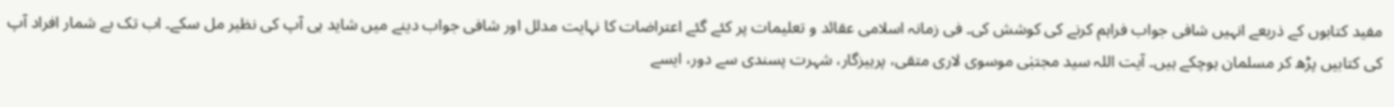مفید کتابوں کے ذریعے انہیں شافی جواب فراہم کرنے کی کوشش کی۔ فی زمانہ اسلامی عقائد و تعلیمات پر کئے گئے اعتراضات کا نہایت مدلل اور شافی جواب دینے میں شاید ہی آپ کی نظیر مل سکے۔ اب تک بے شمار افراد آپ کی کتابیں پڑھ کر مسلمان ہوچکے ہیں۔ آیت اللہ سید مجتبٰی موسوی لاری متقی، پرہیزگار، شہرت پسندی سے دور، ایسے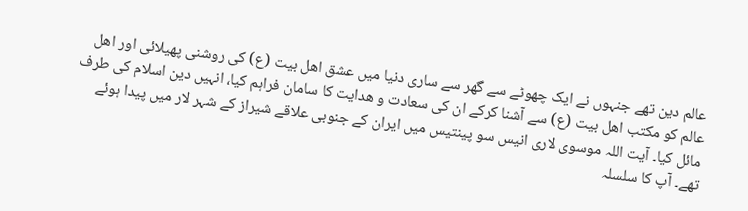عالم دین تھے جنہوں نے ایک چھوٹے سے گھر سے ساری دنیا میں عشق اھل بیت (ع) کی روشنی پھیلائی اور اھل عالم کو مکتب اھل بیت (ع) سے آشنا کرکے ان کی سعادت و ھدایت کا سامان فراہم کیا، انہیں دین اسلام کی طرف مائل کیا۔ آیت اللہ موسوی لاری انیس سو پینتیس میں ایران کے جنوبی علاقے شیراز کے شہر لار میں پیدا ہوئے تھے۔ آپ کا سلسلہ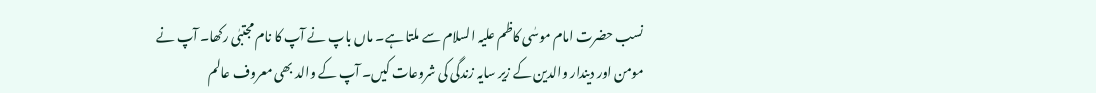نسب حضرت امام موسٰی کاظم علیہ السلام سے ملتا ہے۔ ماں باپ نے آپ کا نام مجتبٰی رکھا۔ آپ نے مومن اور دیندار والدین کے زیر سایہ زندگی کی شروعات کیں۔ آپ کے والد بھی معروف عالم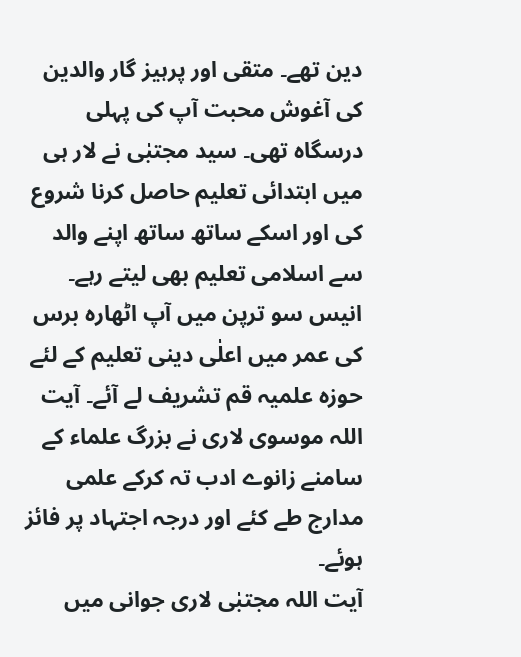دین تھے۔ متقی اور پرہیز گار والدین کی آغوش محبت آپ کی پہلی درسگاہ تھی۔ سید مجتبٰی نے لار ہی میں ابتدائی تعلیم حاصل کرنا شروع کی اور اسکے ساتھ ساتھ اپنے والد سے اسلامی تعلیم بھی لیتے رہے۔ انیس سو ترپن میں آپ اٹھارہ برس کی عمر میں اعلٰی دینی تعلیم کے لئے حوزہ علمیہ قم تشریف لے آئے۔ آیت اللہ موسوی لاری نے بزرگ علماء کے سامنے زانوے ادب تہ کرکے علمی مدارج طے کئے اور درجہ اجتہاد پر فائز ہوئے۔
آیت اللہ مجتبٰی لاری جوانی میں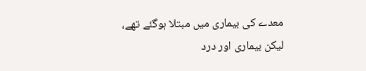معدے کی بیماری میں مبتلا ہوگئے تھے، لیکن بیماری اور درد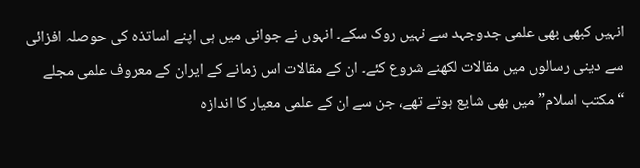انہیں کبھی بھی علمی جدوجہد سے نہیں روک سکے۔ انہوں نے جوانی میں ہی اپنے اساتذہ کی حوصلہ افزائی سے دینی رسالوں میں مقالات لکھنے شروع کئے۔ ان کے مقالات اس زمانے کے ایران کے معروف علمی مجلے “مکتب اسلام” میں بھی شایع ہوتے تھے، جن سے ان کے علمی معیار کا اندازہ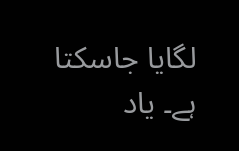لگایا جاسکتا ہے۔ یاد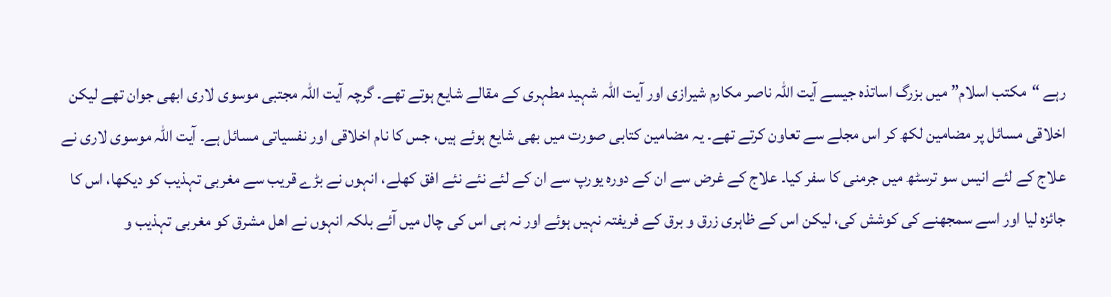رہے “مکتب اسلام” میں بزرگ اساتذہ جیسے آيت اللہ ناصر مکارم شیرازی اور آيت اللہ شہید مطہری کے مقالے شایع ہوتے تھے۔ گرچہ آیت اللہ مجتبی موسوی لاری ابھی جوان تھے لیکن اخلاقی مسائل پر مضامین لکھ کر اس مجلے سے تعاون کرتے تھے۔ یہ مضامین کتابی صورت میں بھی شایع ہوئے ہیں، جس کا نام اخلاقی اور نفسیاتی مسائل ہے۔ آیت اللہ موسوی لاری نے علاج کے لئے انیس سو ترسٹھ میں جرمنی کا سفر کیا۔ علاج کے غرض سے ان کے دورہ یورپ سے ان کے لئے نئے نئے افق کھلے، انہوں نے بڑے قریب سے مغربی تہذیب کو دیکھا، اس کا جائزہ لیا اور اسے سمجھنے کی کوشش کی، لیکن اس کے ظاہری زرق و برق کے فریفتہ نہیں ہوئے اور نہ ہی اس کی چال میں آئے بلکہ انہوں نے اھل مشرق کو مغربی تہذیب و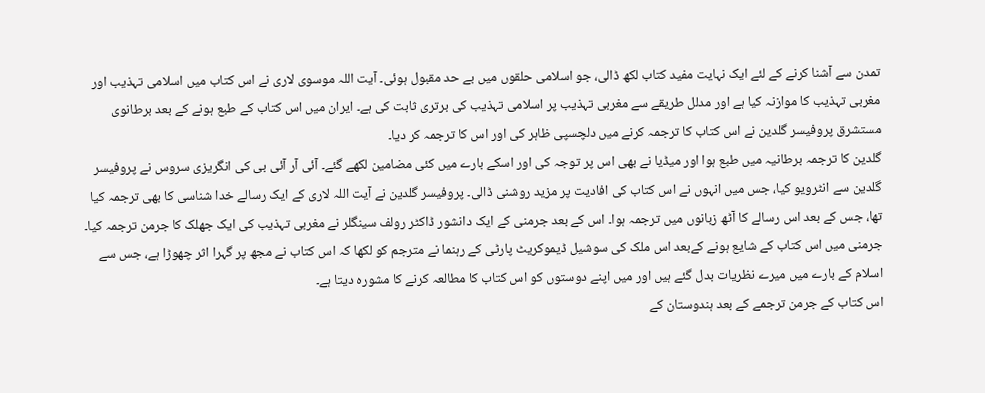تمدن سے آشنا کرنے کے لئے ایک نہایت مفید کتاب لکھ ڈالی، جو اسلامی حلقوں میں بے حد مقبول ہوئی۔ آیت اللہ موسوی لاری نے اس کتاب میں اسلامی تہذیب اور مغربی تہذیب کا موازنہ کیا ہے اور مدلل طریقے سے مغربی تہذیب پر اسلامی تہذیب کی برتری ثابت کی ہے۔ ایران میں اس کتاب کے طبع ہونے کے بعد برطانوی مستشرق پروفیسر گلدین نے اس کتاب کا ترجمہ کرنے میں دلچسپی ظاہر کی اور اس کا ترجمہ کر دیا۔
گلدین کا ترجمہ برطانیہ میں طبع ہوا اور میڈیا نے بھی اس پر توجہ کی اور اسکے بارے میں کئی مضامین لکھے گئے۔ آئی آر آئی بی کی انگریزی سروس نے پروفیسر گلدین سے انٹرویو کیا، جس میں انہوں نے اس کتاب کی افادیت پر مزید روشنی ڈالی۔ پروفیسر گلدین نے آیت اللہ لاری کے ایک رسالے خدا شناسی کا بھی ترجمہ کیا تھا، جس کے بعد اس رسالے کا آٹھ زبانوں میں ترجمہ ہوا۔ اس کے بعد جرمنی کے ایک دانشور ڈاکٹر رولف سینگلر نے مغربی تہذیب کی ایک جھلک کا جرمن ترجمہ کیا۔ جرمنی میں اس کتاب کے شایع ہونے کےبعد اس ملک کی سوشیل ڈیموکریٹ پارٹی کے رہنما نے مترجم کو لکھا کہ اس کتاب نے مجھ پر گہرا اثر چھوڑا ہے، جس سے اسلام کے بارے میں میرے نظریات بدل گئے ہیں اور میں اپنے دوستوں کو اس کتاب کا مطالعہ کرنے کا مشورہ دیتا ہے۔
اس کتاب کے جرمن ترجمے کے بعد ہندوستان کے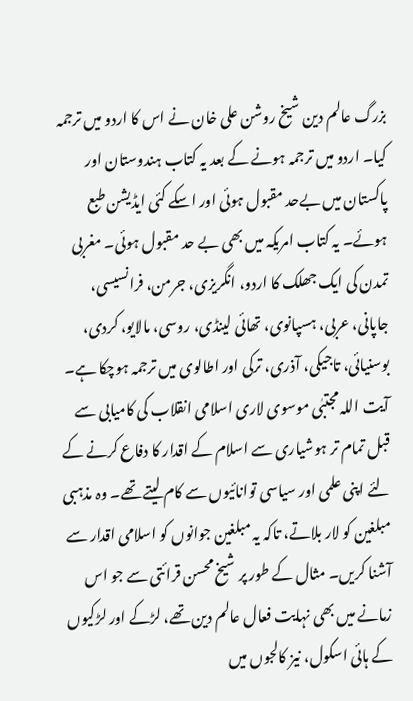بزرگ عالم دین شیخ روشن علی خان نے اس کا اردو میں ترجمہ کیا۔ اردو میں ترجمہ ہونے کے بعد یہ کتاب ہندوستان اور پاکستان میں بےحد مقبول ہوئی اور اسکے کئی ایڈیشن طبع ہوئے۔ یہ کتاب امریکہ میں بھی بے حد مقبول ہوئی۔ مغربی تمدن کی ایک جھلک کا اردو، انگریزی، جرمن، فرانسیسی، جاپانی، عربی، ہسپانوی، تھائی لینڈی، روسی، مالایو، کردی، بوسنیائی، تاجیکی، آذری، ترکی اور اطالوی میں ترجمہ ہوچکا ہے۔ آیت اللہ مجتبٰی موسوی لاری اسلامی انقلاب کی کامیابی سے قبل تمام تر ہوشیاری سے اسلام کے اقدار کا دفاع کرنے کے لئے اپنی علمی اور سیاسی توانائيوں سے کام لیتے تھے۔ وہ مذہبی مبلغین کو لار بلاتے، تاکہ یہ مبلغین جوانوں کو اسلامی اقدار سے آشنا کریں۔ مثال کے طور پر شیخ محسن قرائتی سے جو اس زمانے میں بھی نہایت فعال عالم دین تھے، لڑکے اور لڑکیوں کے ہائی اسکول، نیز کالجوں میں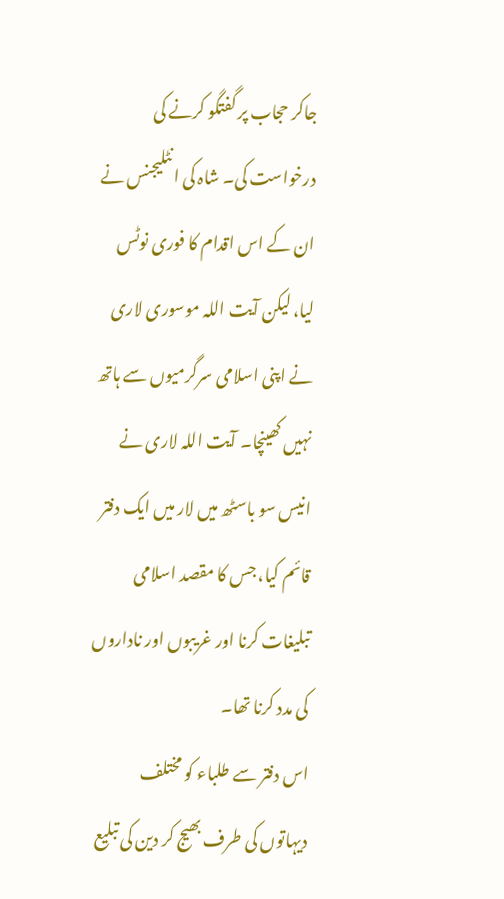جاکر حجاب پر گفتگو کرنے کی درخواست کی۔ شاہ کی انٹلیجنس نے ان کے اس اقدام کا فوری نوٹس لیا، لیکن آیت اللہ موسوری لاری نے اپنی اسلامی سرگرمیوں سے ہاتھ نہيں کھینچا۔ آیت اللہ لاری نے انیس سو باسٹھ میں لار میں ایک دفتر قائم کیا، جس کا مقصد اسلامی تبلیغات کرنا اور غریبوں اور ناداروں کی مدد کرنا تھا۔
اس دفتر سے طلباء کو مختلف دیہاتوں کی طرف بھیج کر دین کی تبلیع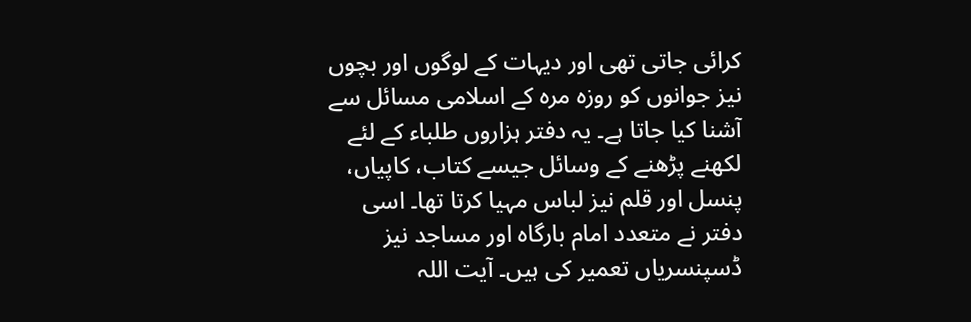کرائی جاتی تھی اور دیہات کے لوگوں اور بچوں نیز جوانوں کو روزہ مرہ کے اسلامی مسائل سے آشنا کیا جاتا ہے۔ یہ دفتر ہزاروں طلباء کے لئے لکھنے پڑھنے کے وسائل جیسے کتاب، کاپیاں، پنسل اور قلم نیز لباس مہیا کرتا تھا۔ اسی دفتر نے متعدد امام بارگاہ اور مساجد نیز ڈسپنسریاں تعمیر کی ہیں۔ آیت اللہ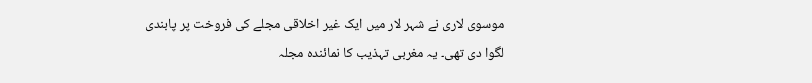موسوی لاری نے شہر لار میں ایک غیر اخلاقی مجلے کی فروخت پر پابندی لگوا دی تھی۔ یہ مغربی تہذیب کا نمائندہ مجلہ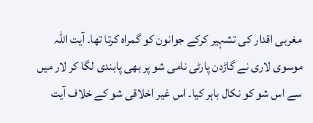مغربی اقدار کی تشہیر کرکے جوانون کو گمراہ کرتا تھا۔ آیت اللہ موسوی لاری نے گاڑدن پارٹی نامی شو پر بھی پابندی لگا کر لار میں سے اس شو کو نکال باہر کیا۔ اس غیر اخلاقی شو کے خلاف آیت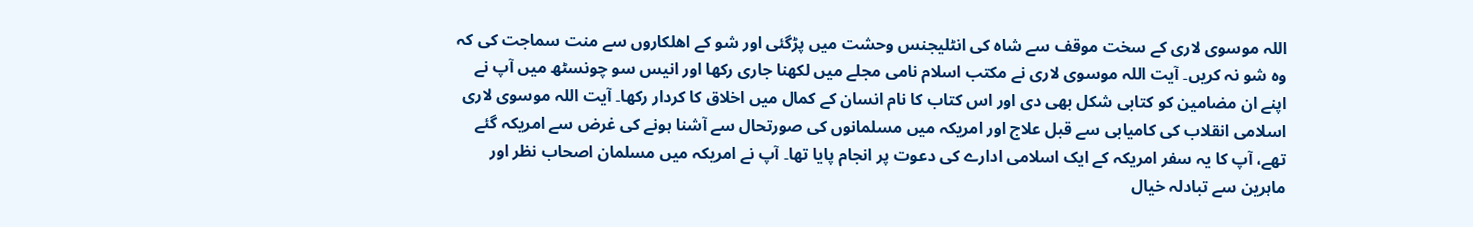اللہ موسوی لاری کے سخت موقف سے شاہ کی انٹلیجنس وحشت میں پڑگئی اور شو کے اھلکاروں سے منت سماجت کی کہ وہ شو نہ کریں۔ آیت اللہ موسوی لاری نے مکتب اسلام نامی مجلے میں لکھنا جاری رکھا اور انیس سو چونسٹھ میں آپ نے اپنے ان مضامین کو کتابی شکل بھی دی اور اس کتاب کا نام انسان کے کمال میں اخلاق کا کردار رکھا۔ آیت اللہ موسوی لاری اسلامی انقلاب کی کامیابی سے قبل علاج اور امریکہ میں مسلمانوں کی صورتحال سے آشنا ہونے کی غرض سے امریکہ گئے تھے، آپ کا یہ سفر امریکہ کے ایک اسلامی ادارے کی دعوت پر انجام پایا تھا۔ آپ نے امریکہ میں مسلمان اصحاب نظر اور ماہرین سے تبادلہ خیال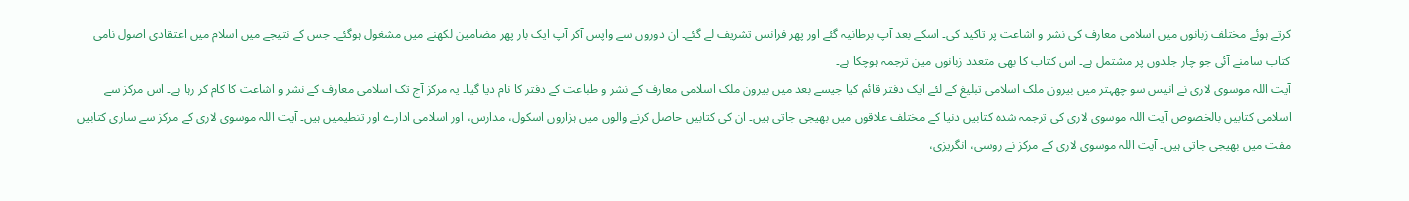کرتے ہوئے مختلف زبانوں میں اسلامی معارف کی نشر و اشاعت پر تاکید کی۔ اسکے بعد آپ برطانیہ گئے اور پھر فرانس تشریف لے گئے۔ ان دوروں سے واپس آکر آپ ایک بار پھر مضامین لکھنے میں مشغول ہوگئے۔ جس کے نتیجے میں اسلام میں اعتقادی اصول نامی کتاب سامنے آئی جو چار جلدوں پر مشتمل ہے۔ اس کتاب کا بھی متعدد زبانوں مین ترجمہ ہوچکا ہے۔
آیت اللہ موسوی لاری نے انیس سو چھہتر میں بیرون ملک اسلامی تبلیغ کے لئے ایک دفتر قائم کیا جیسے بعد میں بیرون ملک اسلامی معارف کے نشر و طباعت کے دفتر کا نام دیا گيا۔ یہ مرکز آج تک اسلامی معارف کے نشر و اشاعت کا کام کر رہا ہے۔ اس مرکز سے اسلامی کتابیں بالخصوص آیت اللہ موسوی لاری کی ترجمہ شدہ کتابیں دنیا کے مختلف علاقوں میں بھیجی جاتی ہیں۔ ان کی کتابیں حاصل کرنے والوں میں ہزاروں اسکول، مدارس، اور اسلامی ادارے اور تنطیمیں ہیں۔ آیت اللہ موسوی لاری کے مرکز سے ساری کتابیں مفت میں بھیجی جاتی ہیں۔ آیت اللہ موسوی لاری کے مرکز نے روسی، انگریزی،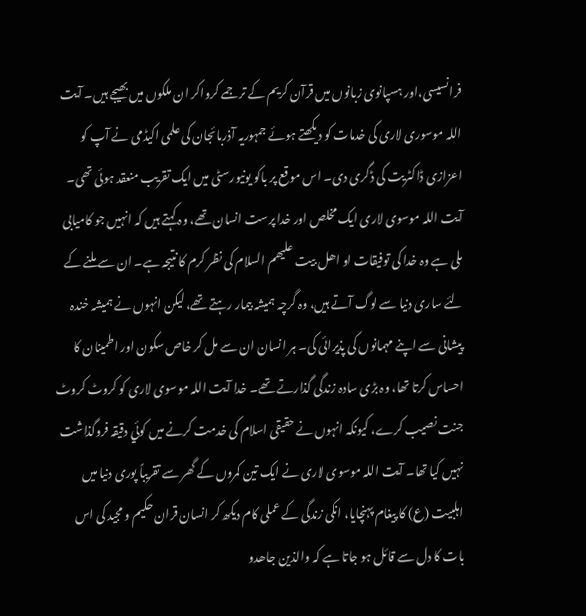فرانسیسی،اور ہسپانوی زبانوں میں قرآن کریم کے ترجمے کرواکر ان ملکوں میں بھیجے ہیں۔ آیت اللہ موسوری لاری کی خدمات کو دیکھتے ہوئے جمہوریہ آذربائجان کی علمی اکیڈمی نے آپ کو اعزازی ڈاکٹریت کی ڈگری دی۔ اس موقع پر باکو یونیورسٹی میں ایک تقریب منعقد ہوئی تھی۔ آیت اللہ موسوی لاری ایک مخلص اور خدا پرست انسان تھے، وہ کہتے ہیں کہ انہیں جو کامیابی ملی ہے وہ خدا کی توفیقات او اھل بیت علیھم السلام کی نظر کرم کا نتیجہ ہے۔ ان سے ملنے کے لئے ساری دنیا سے لوگ آتے ہیں، وہ گرچہ ہمیشہ بیمار رہتے تھے، لیکن انہوں نے ہمیشہ خندہ پیشانی سے اپنے مہمانوں کی پذیرائی کی۔ ہر انسان ان سے مل کر خاص سکون اور اطمینان کا احساس کرتا تھا، وہ بڑی سادہ زندگی گذارتے تھے۔ خدا آیت اللہ موسوی لاری کو کروٹ کروٹ جنت نصیب کرے، کیونکہ انہوں نے حقیقی اسلام کی خدمت کرنے میں کوئي دقیقہ فروگذاشت نہیں کیا تھا۔ آیت اللہ موسوی لاری نے ایک تین کمروں کے گھر سے تقریباً پوری دنیا میں اہلبیت (ع) کا پیغام پہنچایا، انکی زندگی کے عملی کام دیکھ کر انسان قران حکیم و مجید کی اس بات کا دل سے قائل ہو جاتا ہے کہ والذین جاھدو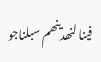فینا لنھدینھم سبلناجو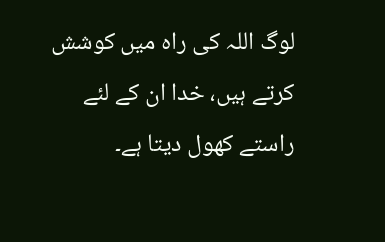لوگ اللہ کی راہ میں کوشش کرتے ہیں، خدا ان کے لئے راستے کھول دیتا ہے۔